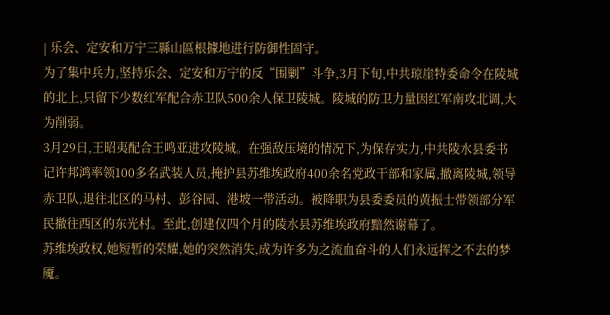| 乐会、定安和万宁三縣山區根據地进行防御性固守。
为了集中兵力,坚持乐会、定安和万宁的反“围剿”斗争,3月下旬,中共琼崖特委命令在陵城的北上,只留下少数红军配合赤卫队500余人保卫陵城。陵城的防卫力量因红军南攻北调,大为削弱。
3月29日,王昭夷配合王鸣亚进攻陵城。在强敌压境的情况下,为保存实力,中共陵水县委书记许邦鸿率领100多名武装人员,掩护县苏维埃政府400余名党政干部和家属,撤离陵城,领导赤卫队,退往北区的马村、彭谷园、港坡一带活动。被降职为县委委员的黄振士带领部分军民撤往西区的东光村。至此,创建仅四个月的陵水县苏维埃政府黯然谢幕了。
苏维埃政权,她短暂的荣耀,她的突然消失,成为许多为之流血奋斗的人们永远挥之不去的梦魇。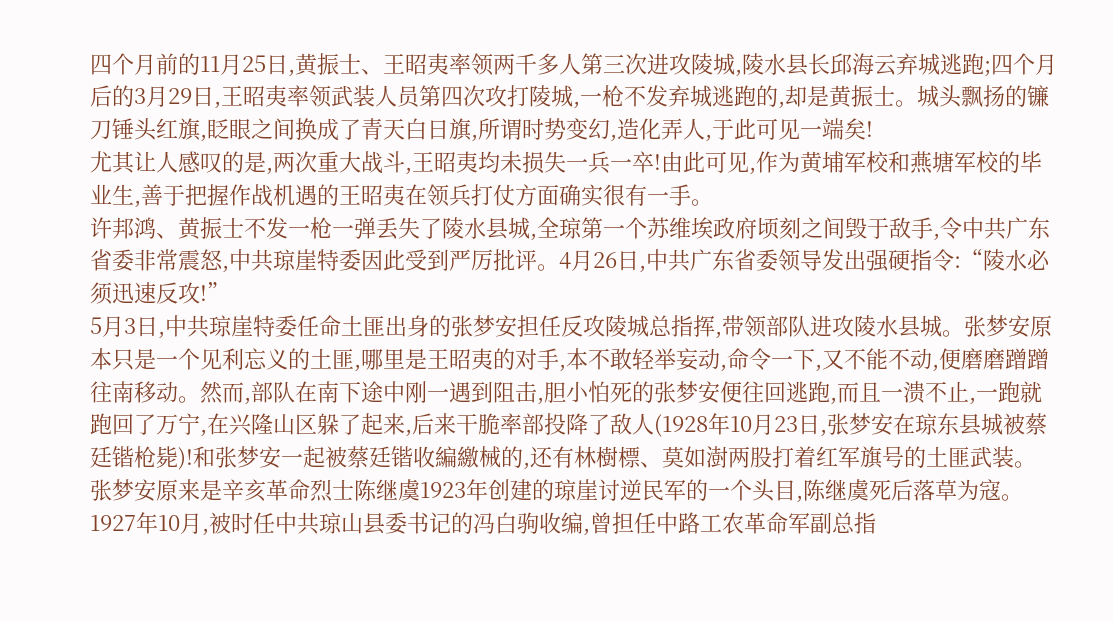四个月前的11月25日,黄振士、王昭夷率领两千多人第三次进攻陵城,陵水县长邱海云弃城逃跑;四个月后的3月29日,王昭夷率领武装人员第四次攻打陵城,一枪不发弃城逃跑的,却是黄振士。城头飘扬的镰刀锤头红旗,眨眼之间换成了青天白日旗,所谓时势变幻,造化弄人,于此可见一端矣!
尤其让人感叹的是,两次重大战斗,王昭夷均未损失一兵一卒!由此可见,作为黄埔军校和燕塘军校的毕业生,善于把握作战机遇的王昭夷在领兵打仗方面确实很有一手。
许邦鸿、黄振士不发一枪一弹丢失了陵水县城,全琼第一个苏维埃政府顷刻之间毁于敌手,令中共广东省委非常震怒,中共琼崖特委因此受到严厉批评。4月26日,中共广东省委领导发出强硬指令:“陵水必须迅速反攻!”
5月3日,中共琼崖特委任命土匪出身的张梦安担任反攻陵城总指挥,带领部队进攻陵水县城。张梦安原本只是一个见利忘义的土匪,哪里是王昭夷的对手,本不敢轻举妄动,命令一下,又不能不动,便磨磨蹭蹭往南移动。然而,部队在南下途中刚一遇到阻击,胆小怕死的张梦安便往回逃跑,而且一溃不止,一跑就跑回了万宁,在兴隆山区躲了起来,后来干脆率部投降了敌人(1928年10月23日,张梦安在琼东县城被蔡廷锴枪毙)!和张梦安一起被蔡廷锴收編繳械的,还有林樹標、莫如澍两股打着红军旗号的土匪武装。
张梦安原来是辛亥革命烈士陈继虞1923年创建的琼崖讨逆民军的一个头目,陈继虞死后落草为寇。1927年10月,被时任中共琼山县委书记的冯白驹收编,曾担任中路工农革命军副总指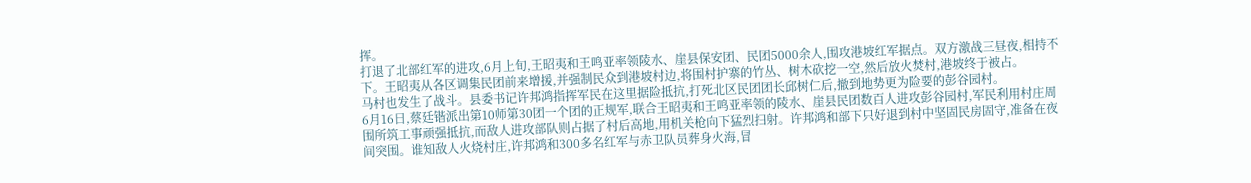挥。
打退了北部红军的进攻,6月上旬,王昭夷和王鸣亚率领陵水、崖县保安团、民团5000余人,围攻港坡红军据点。双方激战三昼夜,相持不下。王昭夷从各区调集民团前来增援,并强制民众到港坡村边,将围村护寨的竹丛、树木砍挖一空,然后放火焚村,港坡终于被占。
马村也发生了战斗。县委书记许邦鸿指挥军民在这里据险抵抗,打死北区民团团长邱树仁后,撤到地势更为险要的彭谷园村。
6月16日,蔡廷锴派出第10师第30团一个团的正规军,联合王昭夷和王鸣亚率领的陵水、崖县民团数百人进攻彭谷园村,军民利用村庄周围所筑工事顽强抵抗,而敌人进攻部队则占据了村后高地,用机关枪向下猛烈扫射。许邦鸿和部下只好退到村中坚固民房固守,准备在夜间突围。谁知敌人火烧村庄,许邦鸿和300多名红军与赤卫队员葬身火海,冒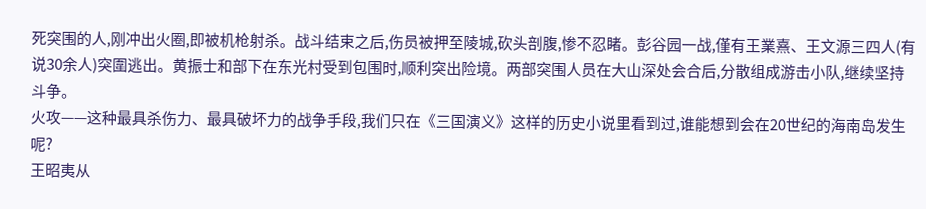死突围的人,刚冲出火圈,即被机枪射杀。战斗结束之后,伤员被押至陵城,砍头剖腹,惨不忍睹。彭谷园一战,僅有王業熹、王文源三四人(有说30余人)突圍逃出。黄振士和部下在东光村受到包围时,顺利突出险境。两部突围人员在大山深处会合后,分散组成游击小队,继续坚持斗争。
火攻——这种最具杀伤力、最具破坏力的战争手段,我们只在《三国演义》这样的历史小说里看到过,谁能想到会在20世纪的海南岛发生呢?
王昭夷从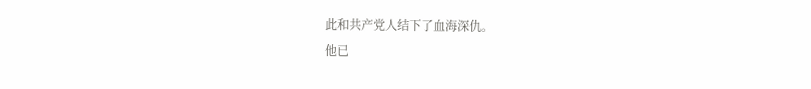此和共产党人结下了血海深仇。
他已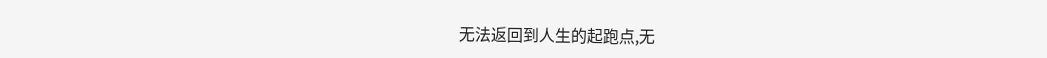无法返回到人生的起跑点,无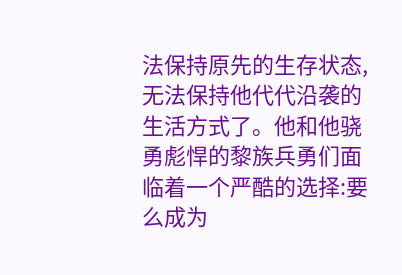法保持原先的生存状态,无法保持他代代沿袭的生活方式了。他和他骁勇彪悍的黎族兵勇们面临着一个严酷的选择:要么成为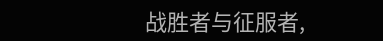战胜者与征服者,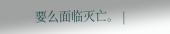要么面临灭亡。 |